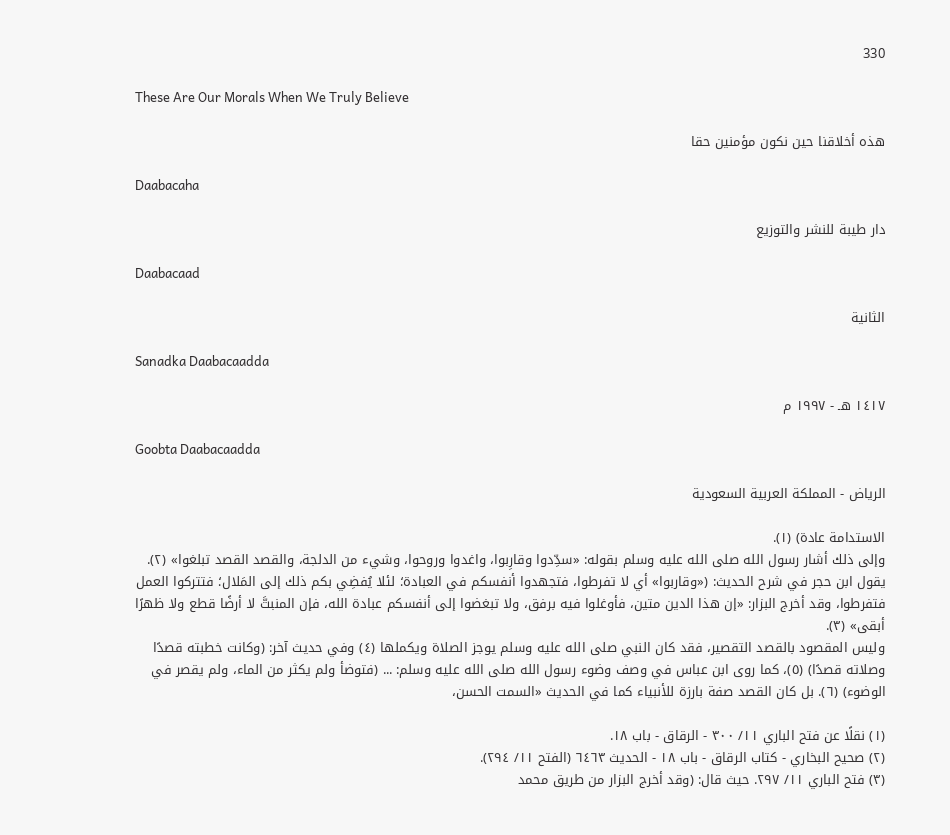330

These Are Our Morals When We Truly Believe

هذه أخلاقنا حين نكون مؤمنين حقا

Daabacaha

دار طيبة للنشر والتوزيع

Daabacaad

الثانية

Sanadka Daabacaadda

١٤١٧ هـ - ١٩٩٧ م

Goobta Daabacaadda

الرياض - المملكة العربية السعودية

الاستدامة عادة) (١).
وإلى ذلك أشار رسول الله صلى الله عليه وسلم بقوله: «سدِّدوا وقارِبوا، واغدوا وروحوا، وشيء من الدلجة، والقصد القصد تبلغوا» (٢).
يقول ابن حجر في شرح الحديث: («وقاربوا» أي لا تفرطوا، فتجهدوا أنفسكم في العبادة؛ لئلا يُفضِي بكم ذلك إلى المَلال؛ فتتركوا العمل فتفرطوا، وقد أخرج البزار: «إن هذا الدين متين، فأوغلوا فيه برفق، ولا تبغضوا إلى أنفسكم عبادة الله، فإن المنبتَّ لا أرضًا قطع ولا ظهرًا أبقى» (٣).
وليس المقصود بالقصد التقصير، فقد كان النبي صلى الله عليه وسلم يوجز الصلاة ويكملها (٤) وفي حديث آخر: (وكانت خطبته قصدًا وصلاته قصدًا) (٥)، كما روى ابن عباس في وصف وضوء رسول الله صلى الله عليه وسلم: ... (فتوضأ ولم يكثر من الماء، ولم يقصر في الوضوء) (٦). بل كان القصد صفة بارزة للأنبياء كما في الحديث «السمت الحسن،

(١) نقلًا عن فتح الباري ١١/ ٣٠٠ - الرقاق - باب ١٨.
(٢) صحيح البخاري - كتاب الرقاق - باب ١٨ - الحديث ٦٤٦٣ (الفتح ١١/ ٢٩٤).
(٣) فتح الباري ١١/ ٢٩٧. حيث قال: (وقد أخرج البزار من طريق محمد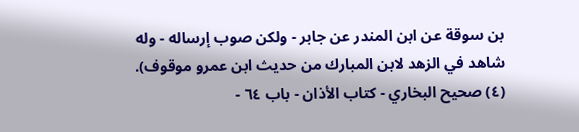بن سوقة عن ابن المندر عن جابر - ولكن صوب إرساله - وله شاهد في الزهد لابن المبارك من حديث ابن عمرو موقوف).
(٤) صحيح البخاري - كتاب الأذان - باب ٦٤ -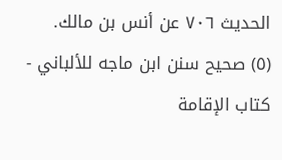الحديث ٧٠٦ عن أنس بن مالك.
(٥) صحيح سنن ابن ماجه للألباني - كتاب الإقامة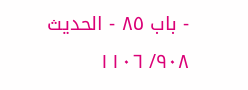- باب ٨٥ - الحديث ٩٠٨/ ١١٠٦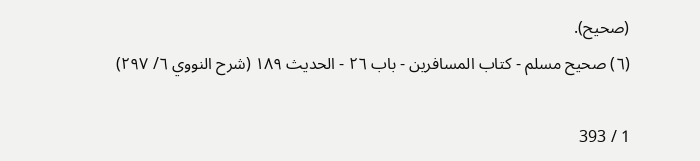(صحيح).
(٦) صحيح مسلم - كتاب المسافرين - باب ٢٦ - الحديث ١٨٩ (شرح النووي ٦/ ٢٩٧)

1 / 393